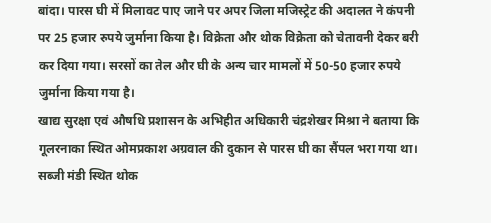बांदा। पारस घी में मिलावट पाए जाने पर अपर जिला मजिस्ट्रेट की अदालत ने कंपनी पर 25 हजार रुपये जुर्माना किया है। विक्रेता और थोक विक्रेता को चेतावनी देकर बरी कर दिया गया। सरसों का तेल और घी के अन्य चार मामलों में 50-50 हजार रुपये जुर्माना किया गया है।
खाद्य सुरक्षा एवं औषधि प्रशासन के अभिहीत अधिकारी चंद्रशेखर मिश्रा ने बताया कि गूलरनाका स्थित ओमप्रकाश अग्रवाल की दुकान से पारस घी का सैंपल भरा गया था। सब्जी मंडी स्थित थोक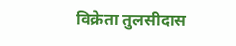विक्रेता तुलसीदास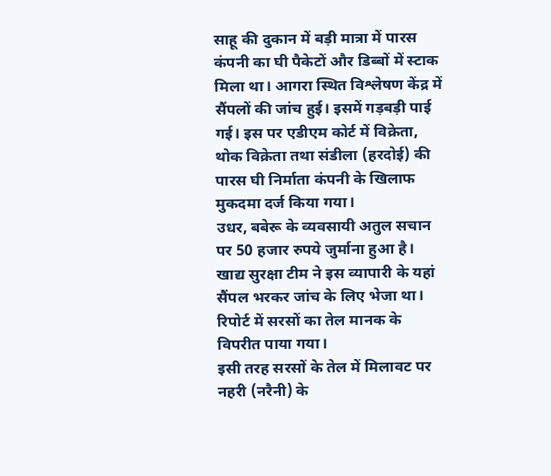साहू की दुकान में बड़ी मात्रा में पारस कंपनी का घी पैकेटों और डिब्बों में स्टाक मिला था। आगरा स्थित विश्लेषण केंद्र में सैंपलों की जांच हुई। इसमें गड़बड़ी पाई गई। इस पर एडीएम कोर्ट में विक्रेता, थोक विक्रेता तथा संडीला (हरदोई) की पारस घी निर्माता कंपनी के खिलाफ मुकदमा दर्ज किया गया।
उधर, बबेरू के व्यवसायी अतुल सचान पर 50 हजार रुपये जुर्माना हुआ है। खाद्य सुरक्षा टीम ने इस व्यापारी के यहां सैंपल भरकर जांच के लिए भेजा था। रिपोर्ट में सरसों का तेल मानक के विपरीत पाया गया।
इसी तरह सरसों के तेल में मिलावट पर नहरी (नरैनी) के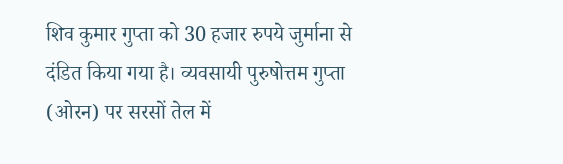शिव कुमार गुप्ता को 30 हजार रुपये जुर्माना से दंडित किया गया है। व्यवसायी पुरुषोत्तम गुप्ता (ओरन) पर सरसों तेल में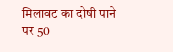मिलावट का दोषी पाने पर 50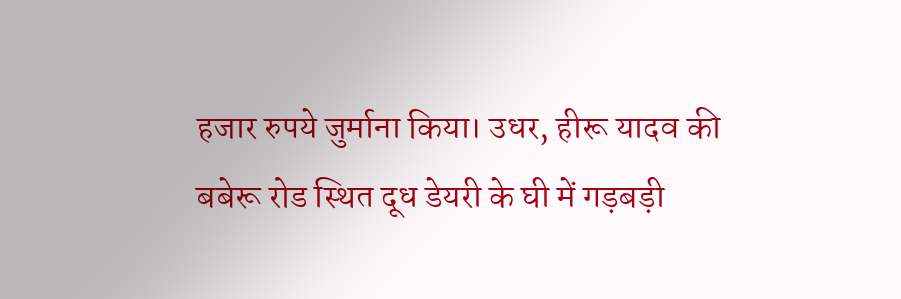हजार रुपये जुर्माना किया। उधर, हीरू यादव की बबेरू रोड स्थित दूध डेयरी के घी में गड़बड़ी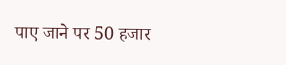पाए जाने पर 50 हजार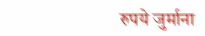रुपये जुर्माना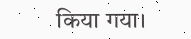किया गया।